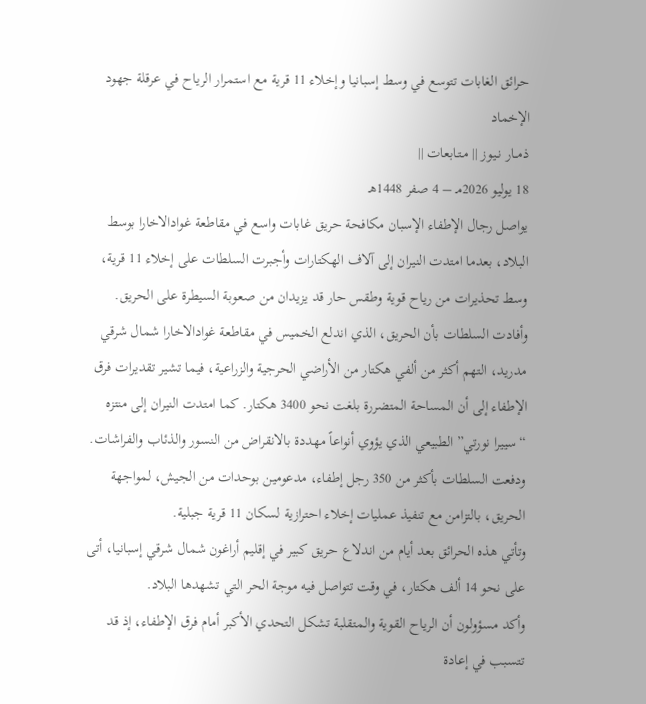حرائق الغابات تتوسع في وسط إسبانيا وإخلاء 11 قرية مع استمرار الرياح في عرقلة جهود الإخماد
ذمــار نـيـوز || مـتـابعات ||
18 يوليو 2026مـ – 4 صفر 1448هـ
يواصل رجال الإطفاء الإسبان مكافحة حريق غابات واسع في مقاطعة غوادالاخارا بوسط البلاد، بعدما امتدت النيران إلى آلاف الهكتارات وأجبرت السلطات على إخلاء 11 قرية، وسط تحذيرات من رياح قوية وطقس حار قد يزيدان من صعوبة السيطرة على الحريق.
وأفادت السلطات بأن الحريق، الذي اندلع الخميس في مقاطعة غوادالاخارا شمال شرقي مدريد، التهم أكثر من ألفي هكتار من الأراضي الحرجية والزراعية، فيما تشير تقديرات فرق الإطفاء إلى أن المساحة المتضررة بلغت نحو 3400 هكتار. كما امتدت النيران إلى منتزه “سييرا نورتي” الطبيعي الذي يؤوي أنواعاً مهددة بالانقراض من النسور والذئاب والفراشات.
ودفعت السلطات بأكثر من 350 رجل إطفاء، مدعومين بوحدات من الجيش، لمواجهة الحريق، بالتزامن مع تنفيذ عمليات إخلاء احترازية لسكان 11 قرية جبلية.
وتأتي هذه الحرائق بعد أيام من اندلاع حريق كبير في إقليم أراغون شمال شرقي إسبانيا، أتى على نحو 14 ألف هكتار، في وقت تتواصل فيه موجة الحر التي تشهدها البلاد.
وأكد مسؤولون أن الرياح القوية والمتقلبة تشكل التحدي الأكبر أمام فرق الإطفاء، إذ قد تتسبب في إعادة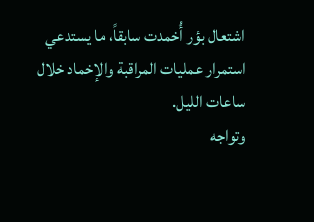اشتعال بؤر أُخمدت سابقاً، ما يستدعي استمرار عمليات المراقبة والإخماد خلال ساعات الليل.
وتواجه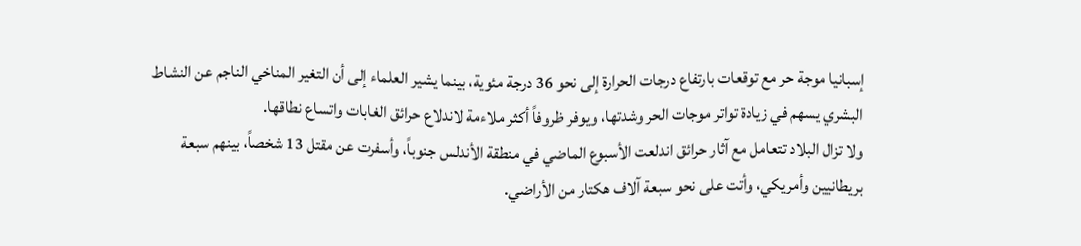إسبانيا موجة حر مع توقعات بارتفاع درجات الحرارة إلى نحو 36 درجة مئوية، بينما يشير العلماء إلى أن التغير المناخي الناجم عن النشاط البشري يسهم في زيادة تواتر موجات الحر وشدتها، ويوفر ظروفاً أكثر ملاءمة لاندلاع حرائق الغابات واتساع نطاقها.
ولا تزال البلاد تتعامل مع آثار حرائق اندلعت الأسبوع الماضي في منطقة الأندلس جنوباً، وأسفرت عن مقتل 13 شخصاً، بينهم سبعة بريطانيين وأمريكي، وأتت على نحو سبعة آلاف هكتار من الأراضي.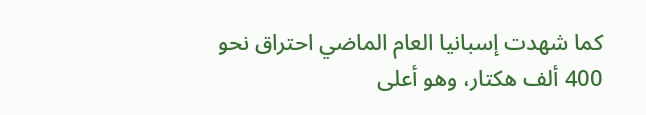كما شهدت إسبانيا العام الماضي احتراق نحو 400 ألف هكتار، وهو أعلى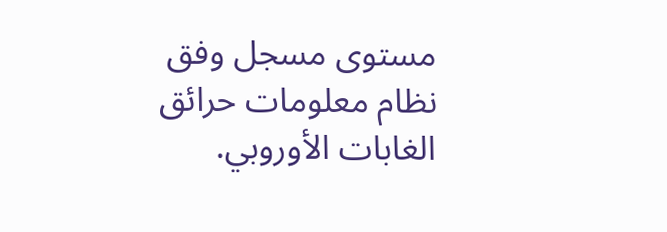مستوى مسجل وفق نظام معلومات حرائق الغابات الأوروبي.